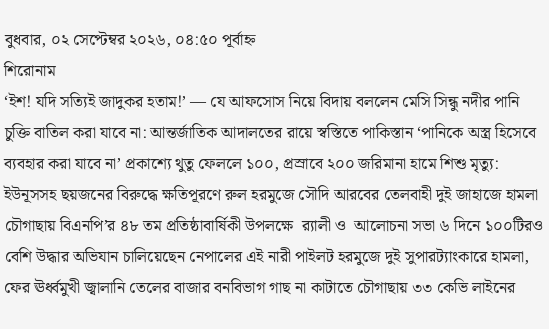বুধবার, ০২ সেপ্টেম্বর ২০২৬, ০৪:৫০ পূর্বাহ্ন
শিরোনাম
‘ইশ! যদি সত্যিই জাদুকর হতাম!’ — যে আফসোস নিয়ে বিদায় বললেন মেসি সিন্ধু নদীর পানি চুক্তি বাতিল করা যাবে না: আন্তর্জাতিক আদালতের রায়ে স্বস্তিতে পাকিস্তান ‘পানিকে অস্ত্র হিসেবে ব্যবহার করা যাবে না’ প্রকাশ্যে থুতু ফেললে ১০০, প্রস্রাবে ২০০ জরিমানা হামে শিশু মৃত্যু: ইউনূসসহ ছয়জনের বিরুদ্ধে ক্ষতিপূরণে রুল হরমুজে সৌদি আরবের তেলবাহী দুই জাহাজে হামলা চৌগাছায় বিএনপি’র ৪৮ তম প্রতিষ্ঠাবার্ষিকী উপলক্ষে  র‍্যালী ও  আলোচনা সভা ৬ দিনে ১০০টিরও বেশি উদ্ধার অভিযান চালিয়েছেন নেপালের এই নারী পাইলট হরমুজে দুই সুপারট্যাংকারে হামলা, ফের ঊর্ধ্বমুখী জ্বালানি তেলের বাজার বনবিভাগ গাছ না কাটাতে চৌগাছায় ৩৩ কেভি লাইনের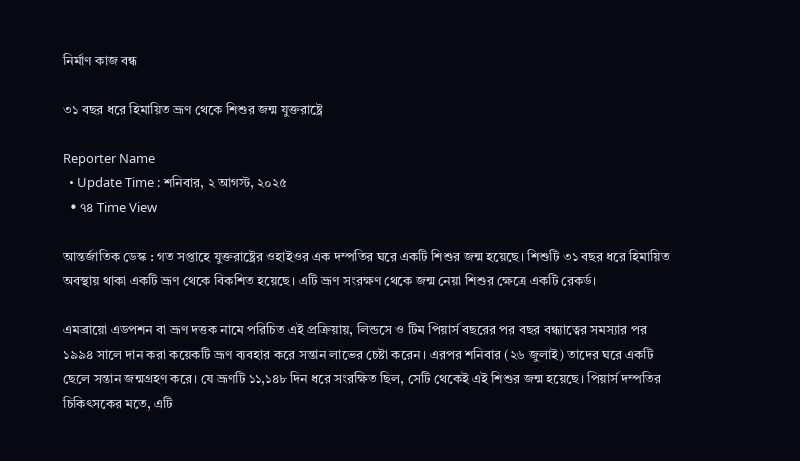নির্মাণ কাজ বন্ধ

৩১ বছর ধরে হিমায়িত ভ্রূণ থেকে শিশুর জন্ম যুক্তরাষ্ট্রে

Reporter Name
  • Update Time : শনিবার, ২ আগস্ট, ২০২৫
  • ৭৪ Time View

আন্তর্জাতিক ডেস্ক : গত সপ্তাহে যুক্তরাষ্ট্রের ওহাইওর এক দম্পতির ঘরে একটি শিশুর জন্ম হয়েছে। শিশুটি ৩১ বছর ধরে হিমায়িত অবস্থায় থাকা একটি ভ্রূণ থেকে বিকশিত হয়েছে। এটি ভ্রূণ সংরক্ষণ থেকে জন্ম নেয়া শিশুর ক্ষেত্রে একটি রেকর্ড।

এমব্রায়ো এডপশন বা ভ্রূণ দত্তক নামে পরিচিত এই প্রক্রিয়ায়, লিন্ডসে ও টিম পিয়ার্স বছরের পর বছর বন্ধ্যাত্বের সমস্যার পর ১৯৯৪ সালে দান করা কয়েকটি ভ্রূণ ব্যবহার করে সন্তান লাভের চেষ্টা করেন। এরপর শনিবার (২৬ জুলাই) তাদের ঘরে একটি ছেলে সন্তান জন্মগ্রহণ করে। যে ভ্রূণটি ১১,১৪৮ দিন ধরে সংরক্ষিত ছিল, সেটি থেকেই এই শিশুর জন্ম হয়েছে। পিয়ার্স দম্পতির চিকিৎসকের মতে, এটি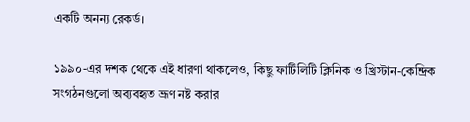একটি অনন্য রেকর্ড।

১৯৯০-এর দশক থেকে এই ধারণা থাকলেও, কিছু ফার্টিলিটি ক্লিনিক ও খ্রিস্টান-কেন্দ্রিক সংগঠনগুলো অব্যবহৃত ভ্রূণ নষ্ট করার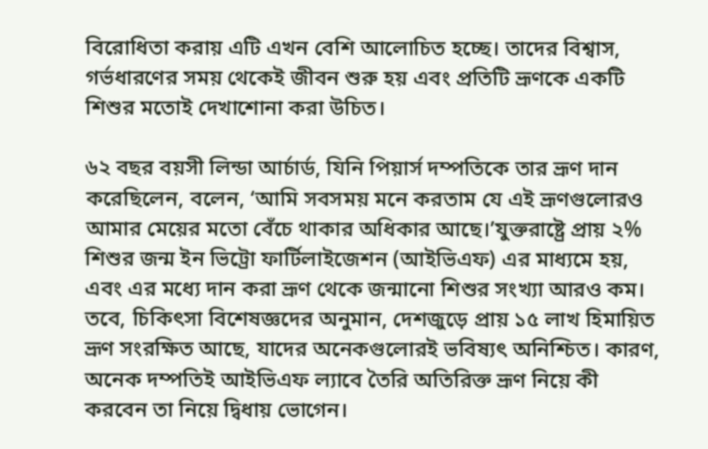বিরোধিতা করায় এটি এখন বেশি আলোচিত হচ্ছে। তাদের বিশ্বাস, গর্ভধারণের সময় থেকেই জীবন শুরু হয় এবং প্রতিটি ভ্রূণকে একটি শিশুর মতোই দেখাশোনা করা উচিত।

৬২ বছর বয়সী লিন্ডা আর্চার্ড, যিনি পিয়ার্স দম্পতিকে তার ভ্রূণ দান করেছিলেন, বলেন, ‘আমি সবসময় মনে করতাম যে এই ভ্রূণগুলোরও আমার মেয়ের মতো বেঁচে থাকার অধিকার আছে।’যুক্তরাষ্ট্রে প্রায় ২% শিশুর জন্ম ইন ভিট্রো ফার্টিলাইজেশন (আইভিএফ) এর মাধ্যমে হয়, এবং এর মধ্যে দান করা ভ্রূণ থেকে জন্মানো শিশুর সংখ্যা আরও কম। তবে, চিকিৎসা বিশেষজ্ঞদের অনুমান, দেশজুড়ে প্রায় ১৫ লাখ হিমায়িত ভ্রূণ সংরক্ষিত আছে, যাদের অনেকগুলোরই ভবিষ্যৎ অনিশ্চিত। কারণ, অনেক দম্পতিই আইভিএফ ল্যাবে তৈরি অতিরিক্ত ভ্রূণ নিয়ে কী করবেন তা নিয়ে দ্বিধায় ভোগেন।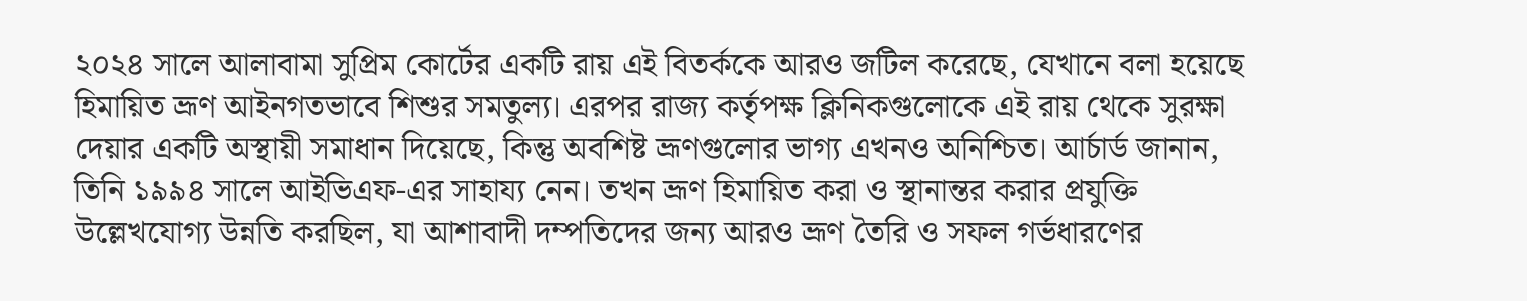২০২৪ সালে আলাবামা সুপ্রিম কোর্টের একটি রায় এই বিতর্ককে আরও জটিল করেছে, যেখানে বলা হয়েছে হিমায়িত ভ্রূণ আইনগতভাবে শিশুর সমতুল্য। এরপর রাজ্য কর্তৃপক্ষ ক্লিনিকগুলোকে এই রায় থেকে সুরক্ষা দেয়ার একটি অস্থায়ী সমাধান দিয়েছে, কিন্তু অবশিষ্ট ভ্রূণগুলোর ভাগ্য এখনও অনিশ্চিত। আর্চার্ড জানান, তিনি ১৯৯৪ সালে আইভিএফ-এর সাহায্য নেন। তখন ভ্রূণ হিমায়িত করা ও স্থানান্তর করার প্রযুক্তি উল্লেখযোগ্য উন্নতি করছিল, যা আশাবাদী দম্পতিদের জন্য আরও ভ্রূণ তৈরি ও সফল গর্ভধারণের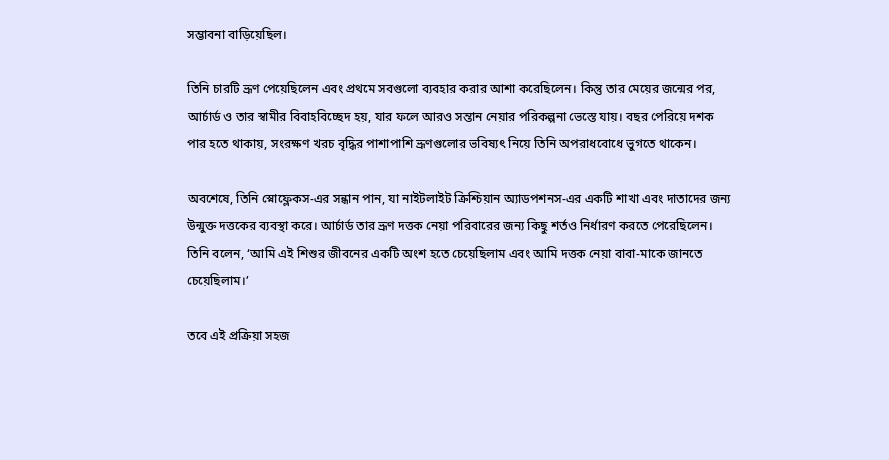সম্ভাবনা বাড়িয়েছিল।

তিনি চারটি ভ্রূণ পেয়েছিলেন এবং প্রথমে সবগুলো ব্যবহার করার আশা করেছিলেন। কিন্তু তার মেয়ের জন্মের পর, আর্চার্ড ও তার স্বামীর বিবাহবিচ্ছেদ হয়, যার ফলে আরও সন্তান নেয়ার পরিকল্পনা ভেস্তে যায়। বছর পেরিয়ে দশক পার হতে থাকায়, সংরক্ষণ খরচ বৃদ্ধির পাশাপাশি ভ্রূণগুলোর ভবিষ্যৎ নিয়ে তিনি অপরাধবোধে ভুগতে থাকেন।

অবশেষে, তিনি স্নোফ্লেকস-এর সন্ধান পান, যা নাইটলাইট ক্রিশ্চিয়ান অ্যাডপশনস-এর একটি শাখা এবং দাতাদের জন্য উন্মুক্ত দত্তকের ব্যবস্থা করে। আর্চার্ড তার ভ্রূণ দত্তক নেয়া পরিবারের জন্য কিছু শর্তও নির্ধারণ করতে পেরেছিলেন। তিনি বলেন, ‘আমি এই শিশুর জীবনের একটি অংশ হতে চেয়েছিলাম এবং আমি দত্তক নেয়া বাবা-মাকে জানতে চেয়েছিলাম।’

তবে এই প্রক্রিয়া সহজ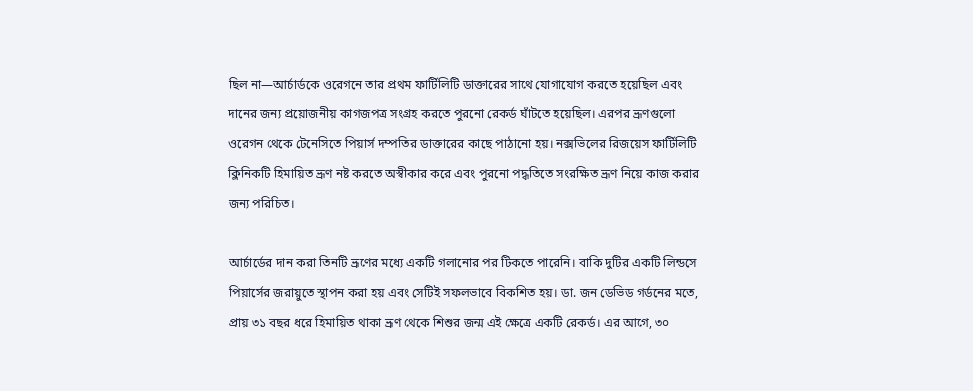ছিল না—আর্চার্ডকে ওরেগনে তার প্রথম ফার্টিলিটি ডাক্তারের সাথে যোগাযোগ করতে হয়েছিল এবং দানের জন্য প্রয়োজনীয় কাগজপত্র সংগ্রহ করতে পুরনো রেকর্ড ঘাঁটতে হয়েছিল। এরপর ভ্রূণগুলো ওরেগন থেকে টেনেসিতে পিয়ার্স দম্পতির ডাক্তারের কাছে পাঠানো হয়। নক্সভিলের রিজয়েস ফার্টিলিটি ক্লিনিকটি হিমায়িত ভ্রূণ নষ্ট করতে অস্বীকার করে এবং পুরনো পদ্ধতিতে সংরক্ষিত ভ্রূণ নিয়ে কাজ করার জন্য পরিচিত।

আর্চার্ডের দান করা তিনটি ভ্রূণের মধ্যে একটি গলানোর পর টিকতে পারেনি। বাকি দুটির একটি লিন্ডসে পিয়ার্সের জরায়ুতে স্থাপন করা হয় এবং সেটিই সফলভাবে বিকশিত হয়। ডা. জন ডেভিড গর্ডনের মতে, প্রায় ৩১ বছর ধরে হিমায়িত থাকা ভ্রূণ থেকে শিশুর জন্ম এই ক্ষেত্রে একটি রেকর্ড। এর আগে, ৩০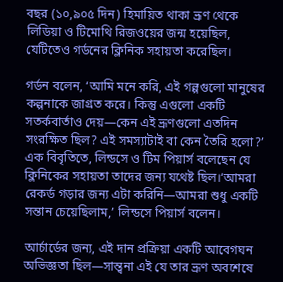বছর (১০,৯০৫ দিন) হিমায়িত থাকা ভ্রূণ থেকে লিডিয়া ও টিমোথি রিজওয়ের জন্ম হয়েছিল, যেটিতেও গর্ডনের ক্লিনিক সহায়তা করেছিল।

গর্ডন বলেন, ‘আমি মনে করি, এই গল্পগুলো মানুষের কল্পনাকে জাগ্রত করে। কিন্তু এগুলো একটি সতর্কবার্তাও দেয়—কেন এই ভ্রূণগুলো এতদিন সংরক্ষিত ছিল? এই সমস্যাটাই বা কেন তৈরি হলো?’ এক বিবৃতিতে, লিন্ডসে ও টিম পিয়ার্স বলেছেন যে ক্লিনিকের সহায়তা তাদের জন্য যথেষ্ট ছিল।‘আমরা রেকর্ড গড়ার জন্য এটা করিনি—আমরা শুধু একটি সন্তান চেয়েছিলাম,’ লিন্ডসে পিয়ার্স বলেন।

আর্চার্ডের জন্য, এই দান প্রক্রিয়া একটি আবেগঘন অভিজ্ঞতা ছিল—সান্ত্বনা এই যে তার ভ্রূণ অবশেষে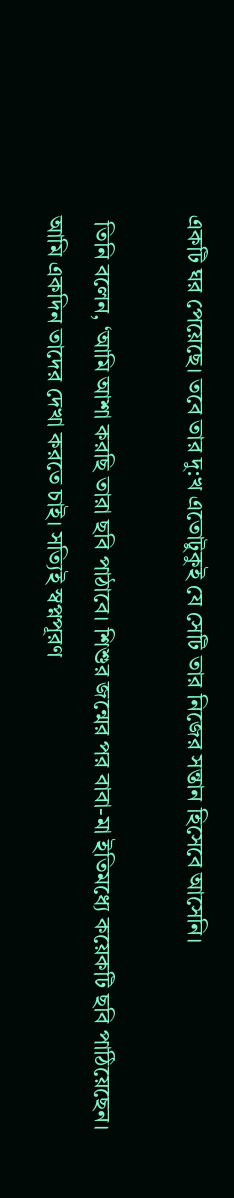একটি ঘর পেয়েছে। তবে তার দু:খ এতোটুকুই যে সেটি তার নিজের সন্তান হিসেবে আসেনি।

 তিনি বলেন, ‘আমি আশা করছি তারা ছবি পাঠাবে। শিশুর জন্মের পর বাবা-মা ইতিমধ্যে কয়েকটি ছবি পাঠিয়েছেন। আমি একদিন তাদের দেখা করতে চাই। সত্যিই স্বপ্নপূরণ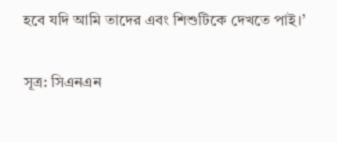হবে যদি আমি তাদের এবং শিশুটিকে দেখতে পাই।’

সূত্র: সিএনএন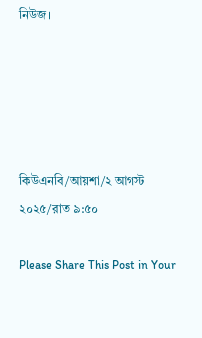নিউজ।





কিউএনবি/আয়শা/২ আগস্ট ২০২৫/রাত ৯:৫০

Please Share This Post in Your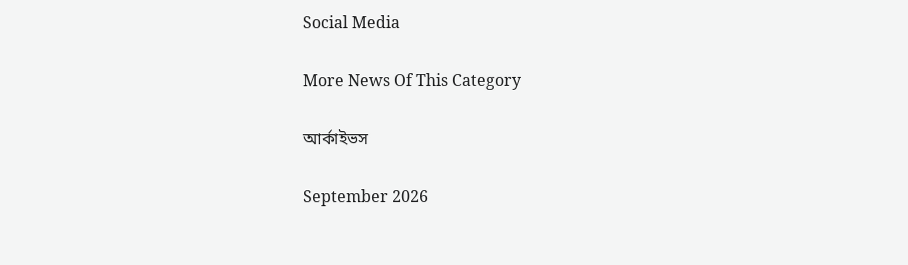Social Media

More News Of This Category

আর্কাইভস

September 2026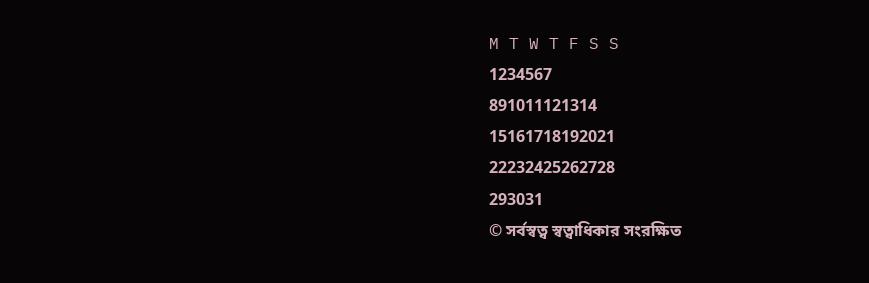M T W T F S S
1234567
891011121314
15161718192021
22232425262728
293031
© সর্বস্বত্ব স্বত্বাধিকার সংরক্ষিত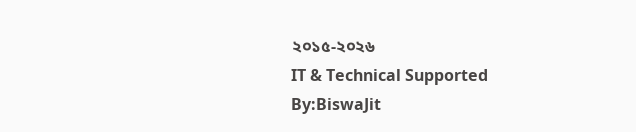২০১৫-২০২৬
IT & Technical Supported By:BiswaJit